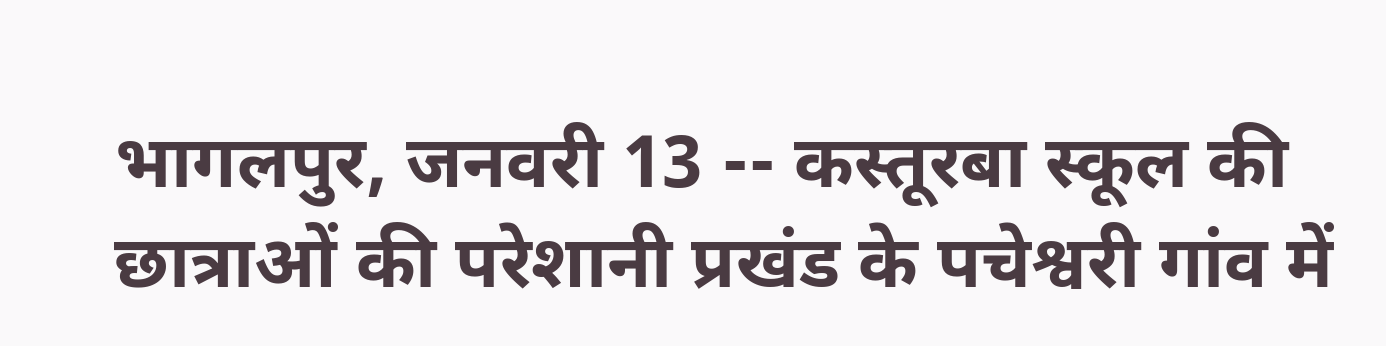भागलपुर, जनवरी 13 -- कस्तूरबा स्कूल की छात्राओं की परेशानी प्रखंड के पचेश्वरी गांव में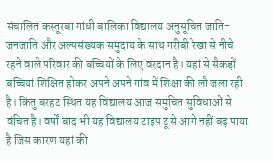संचालित कस्तूरबा गांधी बालिका विद्यालय अनुसूचित जाति-जनजाति और अल्पसंख्यक समुदाय के साथ गरीबी रेखा से नीचे रहने वाले परिवार की बच्चियों के लिए वरदान है। यहां से सैकड़ों बच्चियां शिक्षित होकर अपने अपने गांव में शिक्षा की लौ जला रही है। किंतु बरहट स्थित यह विद्यालय आज समुचित सुविधाओं से वंचित है। वर्षों बाद भी यह विद्यालय टाइप टू से आगे नहीं बढ़ पाया है जिस कारण यहां की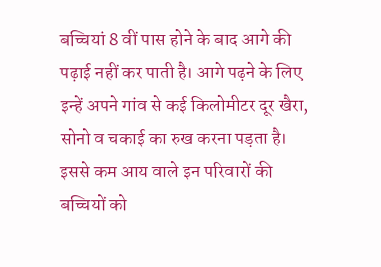बच्चियां 8 वीं पास होने के बाद आगे की पढ़ाई नहीं कर पाती है। आगे पढ़ने के लिए इन्हें अपने गांव से कई किलोमीटर दूर खैरा, सोनो व चकाई का रुख करना पड़ता है। इससे कम आय वाले इन परिवारों की बच्चियों को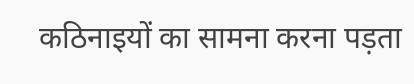कठिनाइयों का सामना करना पड़ता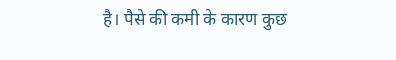है। पैसे की कमी के कारण कुछ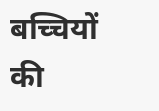बच्चियों की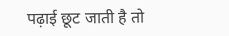पढ़ाई छूट जाती है तो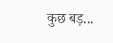कुछ बड़...